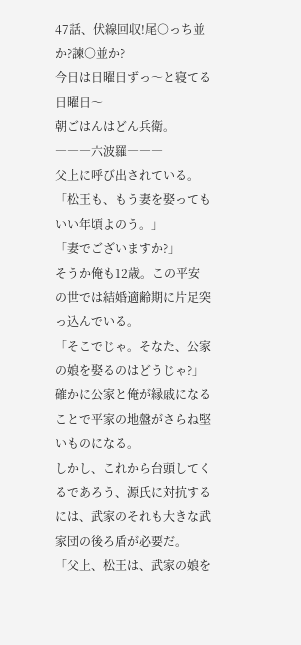47話、伏線回収!尾○っち並か?諫○並か?
今日は日曜日ずっ〜と寝てる日曜日〜
朝ごはんはどん兵衛。
―――六波羅―――
父上に呼び出されている。
「松王も、もう妻を娶ってもいい年頃よのう。」
「妻でございますか?」
そうか俺も12歳。この平安の世では結婚適齢期に片足突っ込んでいる。
「そこでじゃ。そなた、公家の娘を娶るのはどうじゃ?」
確かに公家と俺が縁戚になることで平家の地盤がさらね堅いものになる。
しかし、これから台頭してくるであろう、源氏に対抗するには、武家のそれも大きな武家団の後ろ盾が必要だ。
「父上、松王は、武家の娘を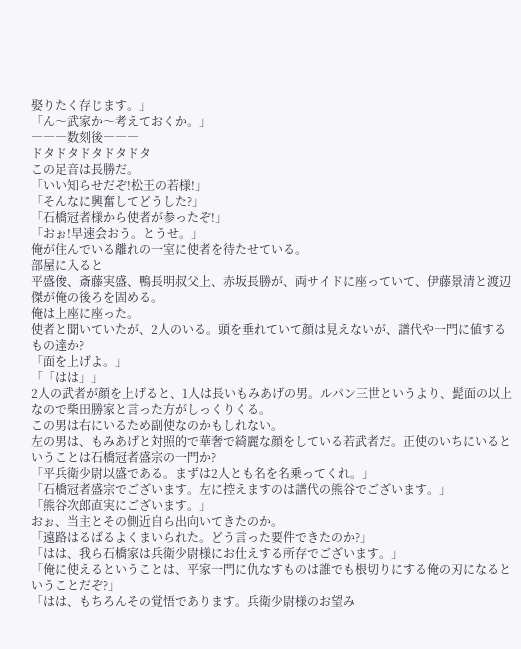娶りたく存じます。」
「ん〜武家か〜考えておくか。」
―――数刻後―――
ドタドタドタドタドタ
この足音は長勝だ。
「いい知らせだぞ!松王の若様!」
「そんなに興奮してどうした?」
「石橋冠者様から使者が参ったぞ!」
「おぉ!早速会おう。とうせ。」
俺が住んでいる離れの一室に使者を待たせている。
部屋に入ると
平盛俊、斎藤実盛、鴨長明叔父上、赤坂長勝が、両サイドに座っていて、伊藤景清と渡辺傑が俺の後ろを固める。
俺は上座に座った。
使者と聞いていたが、2人のいる。頭を垂れていて顔は見えないが、譜代や一門に値するもの達か?
「面を上げよ。」
「「はは」」
2人の武者が顔を上げると、1人は長いもみあげの男。ルパン三世というより、髭面の以上なので柴田勝家と言った方がしっくりくる。
この男は右にいるため副使なのかもしれない。
左の男は、もみあげと対照的で華奢で綺麗な顔をしている若武者だ。正使のいちにいるということは石橋冠者盛宗の一門か?
「平兵衛少尉以盛である。まずは2人とも名を名乗ってくれ。」
「石橋冠者盛宗でございます。左に控えますのは譜代の熊谷でございます。」
「熊谷次郎直実にございます。」
おぉ、当主とその側近自ら出向いてきたのか。
「遠路はるばるよくまいられた。どう言った要件できたのか?」
「はは、我ら石橋家は兵衛少尉様にお仕えする所存でございます。」
「俺に使えるということは、平家一門に仇なすものは誰でも根切りにする俺の刃になるということだぞ?」
「はは、もちろんその覚悟であります。兵衛少尉様のお望み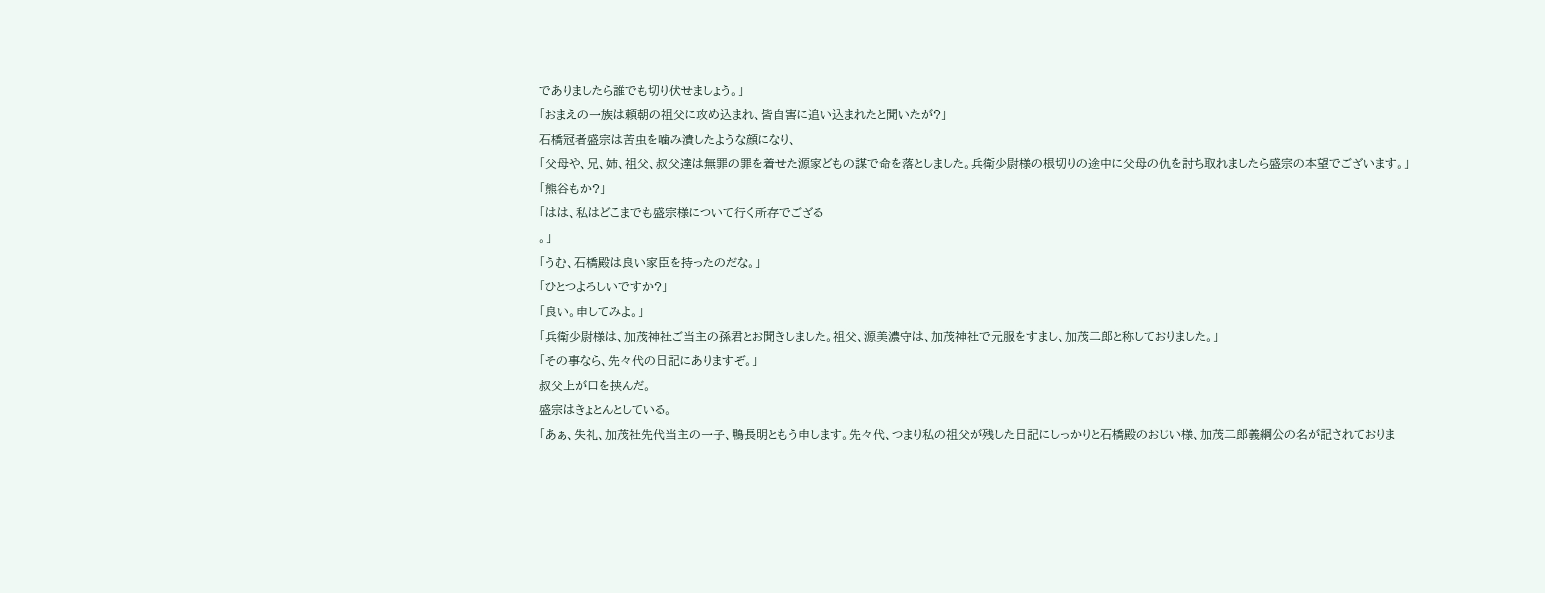でありましたら誰でも切り伏せましょう。」
「おまえの一族は頼朝の祖父に攻め込まれ、皆自害に追い込まれたと聞いたが?」
石橋冠者盛宗は苦虫を噛み潰したような顔になり、
「父母や、兄、姉、祖父、叔父達は無罪の罪を着せた源家どもの謀で命を落としました。兵衛少尉様の根切りの途中に父母の仇を討ち取れましたら盛宗の本望でございます。」
「熊谷もか?」
「はは、私はどこまでも盛宗様について行く所存でござる
。」
「うむ、石橋殿は良い家臣を持ったのだな。」
「ひとつよろしいですか?」
「良い。申してみよ。」
「兵衛少尉様は、加茂神社ご当主の孫君とお聞きしました。祖父、源美濃守は、加茂神社で元服をすまし、加茂二郎と称しておりました。」
「その事なら、先々代の日記にありますぞ。」
叔父上が口を挟んだ。
盛宗はきょとんとしている。
「あぁ、失礼、加茂社先代当主の一子、鴨長明ともう申します。先々代、つまり私の祖父が残した日記にしっかりと石橋殿のおじい様、加茂二郎義綱公の名が記されておりま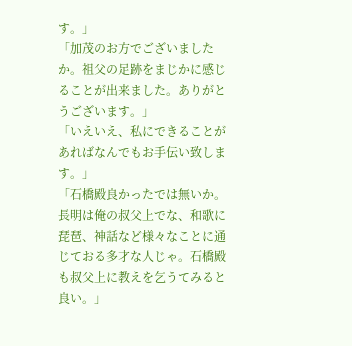す。」
「加茂のお方でございましたか。祖父の足跡をまじかに感じることが出来ました。ありがとうございます。」
「いえいえ、私にできることがあればなんでもお手伝い致します。」
「石橋殿良かったでは無いか。長明は俺の叔父上でな、和歌に琵琶、神話など様々なことに通じておる多才な人じゃ。石橋殿も叔父上に教えを乞うてみると良い。」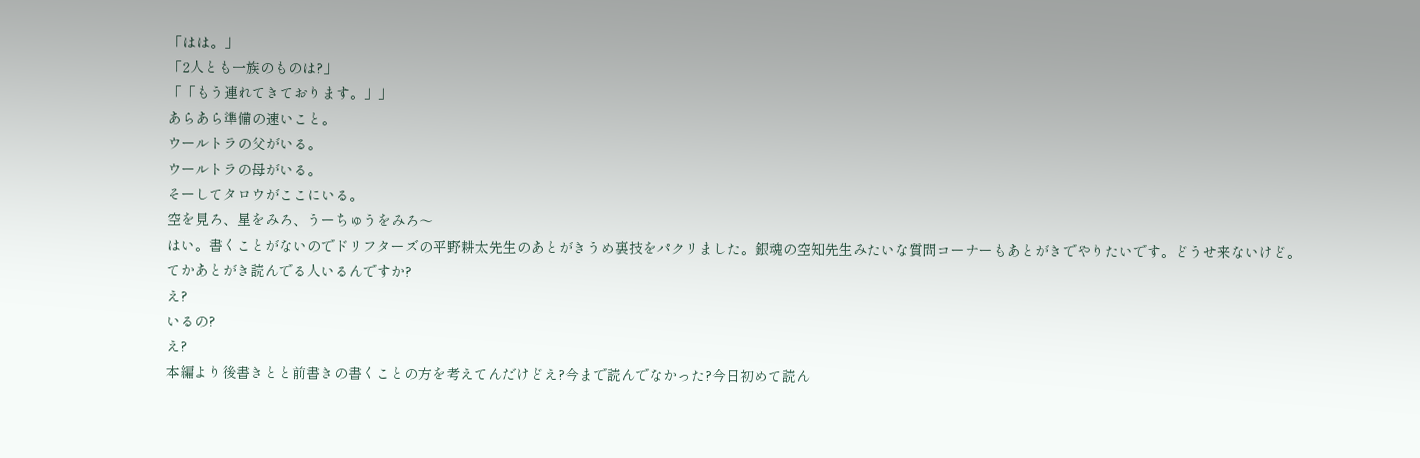「はは。」
「2人とも一族のものは?」
「「もう連れてきております。」」
あらあら準備の速いこと。
ウールトラの父がいる。
ウールトラの母がいる。
そーしてタロウがここにいる。
空を見ろ、星をみろ、うーちゅうをみろ〜
はい。書くことがないのでドリフターズの平野耕太先生のあとがきうめ裏技をパクリました。銀魂の空知先生みたいな質問コーナーもあとがきでやりたいです。どうせ来ないけど。
てかあとがき読んでる人いるんですか?
え?
いるの?
え?
本編より後書きとと前書きの書くことの方を考えてんだけどえ?今まで読んでなかった?今日初めて読ん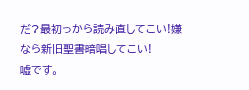だ?最初っから読み直してこい!嫌なら新旧聖書暗唱してこい!
嘘です。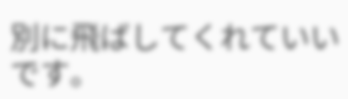別に飛ばしてくれていいです。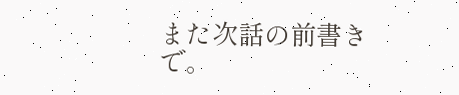また次話の前書きで。